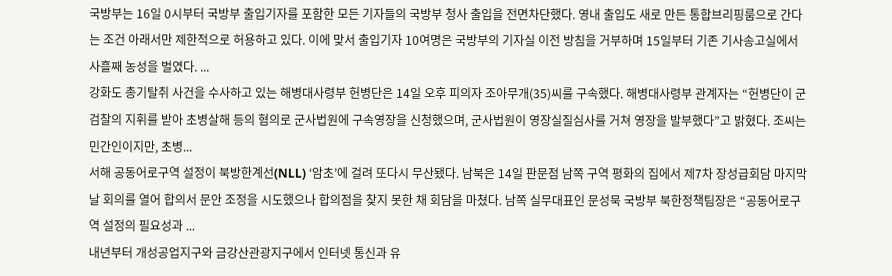국방부는 16일 0시부터 국방부 출입기자를 포함한 모든 기자들의 국방부 청사 출입을 전면차단했다. 영내 출입도 새로 만든 통합브리핑룸으로 간다는 조건 아래서만 제한적으로 허용하고 있다. 이에 맞서 출입기자 10여명은 국방부의 기자실 이전 방침을 거부하며 15일부터 기존 기사송고실에서 사흘째 농성을 벌였다. ...
강화도 총기탈취 사건을 수사하고 있는 해병대사령부 헌병단은 14일 오후 피의자 조아무개(35)씨를 구속했다. 해병대사령부 관계자는 “헌병단이 군 검찰의 지휘를 받아 초병살해 등의 혐의로 군사법원에 구속영장을 신청했으며, 군사법원이 영장실질심사를 거쳐 영장을 발부했다”고 밝혔다. 조씨는 민간인이지만, 초병...
서해 공동어로구역 설정이 북방한계선(NLL) ‘암초’에 걸려 또다시 무산됐다. 남북은 14일 판문점 남쪽 구역 평화의 집에서 제7차 장성급회담 마지막날 회의를 열어 합의서 문안 조정을 시도했으나 합의점을 찾지 못한 채 회담을 마쳤다. 남쪽 실무대표인 문성묵 국방부 북한정책팀장은 “공동어로구역 설정의 필요성과 ...
내년부터 개성공업지구와 금강산관광지구에서 인터넷 통신과 유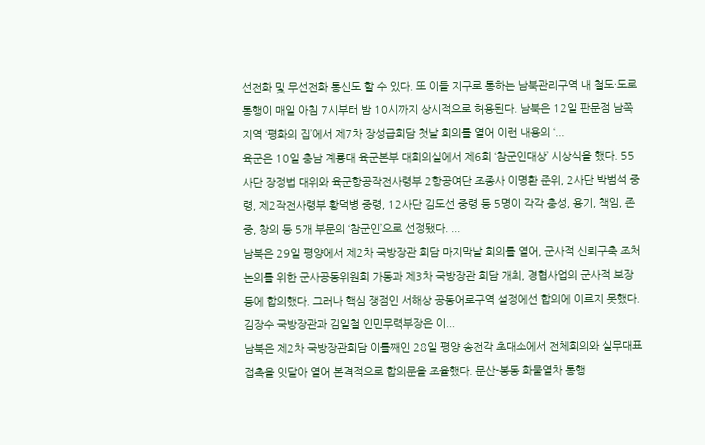선전화 및 무선전화 통신도 할 수 있다. 또 이들 지구로 통하는 남북관리구역 내 철도·도로 통행이 매일 아침 7시부터 밤 10시까지 상시적으로 허용된다. 남북은 12일 판문점 남쪽 지역 ‘평화의 집’에서 제7차 장성급회담 첫날 회의를 열어 이런 내용의 ‘...
육군은 10일 충남 계룡대 육군본부 대회의실에서 제6회 ‘참군인대상’ 시상식을 했다. 55사단 장정법 대위와 육군항공작전사령부 2항공여단 조종사 이명환 준위, 2사단 박범석 중령, 제2작전사령부 황덕병 중령, 12사단 김도선 중령 등 5명이 각각 충성, 용기, 책임, 존중, 창의 등 5개 부문의 ‘참군인’으로 선정됐다. ...
남북은 29일 평양에서 제2차 국방장관 회담 마지막날 회의를 열어, 군사적 신뢰구축 조처 논의를 위한 군사공동위원회 가동과 제3차 국방장관 회담 개최, 경협사업의 군사적 보장 등에 합의했다. 그러나 핵심 쟁점인 서해상 공동어로구역 설정에선 합의에 이르지 못했다. 김장수 국방장관과 김일철 인민무력부장은 이...
남북은 제2차 국방장관회담 이틀째인 28일 평양 송전각 초대소에서 전체회의와 실무대표 접촉을 잇달아 열어 본격적으로 합의문을 조율했다. 문산-봉동 화물열차 통행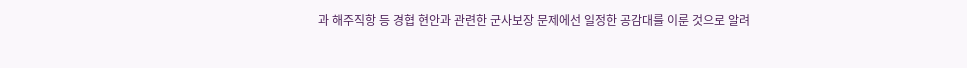과 해주직항 등 경협 현안과 관련한 군사보장 문제에선 일정한 공감대를 이룬 것으로 알려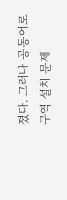졌다. 그러나 공동어로구역 설치 문제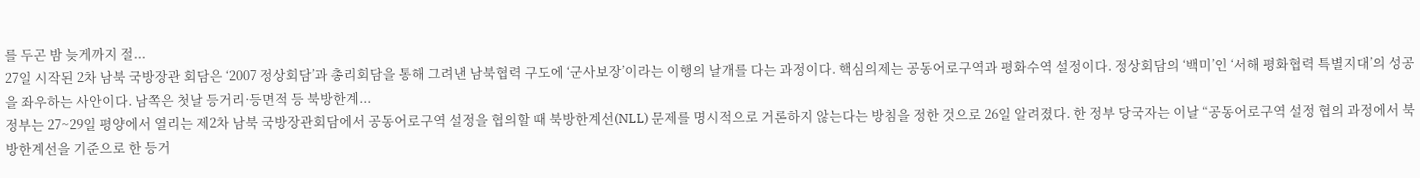를 두곤 밤 늦게까지 절...
27일 시작된 2차 남북 국방장관 회담은 ‘2007 정상회담’과 총리회담을 통해 그려낸 남북협력 구도에 ‘군사보장’이라는 이행의 날개를 다는 과정이다. 핵심의제는 공동어로구역과 평화수역 설정이다. 정상회담의 ‘백미’인 ‘서해 평화협력 특별지대’의 성공을 좌우하는 사안이다. 남쪽은 첫날 등거리·등면적 등 북방한계...
정부는 27~29일 평양에서 열리는 제2차 남북 국방장관회담에서 공동어로구역 설정을 협의할 때 북방한계선(NLL) 문제를 명시적으로 거론하지 않는다는 방침을 정한 것으로 26일 알려졌다. 한 정부 당국자는 이날 “공동어로구역 설정 협의 과정에서 북방한계선을 기준으로 한 등거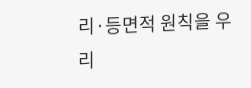리·등면적 원칙을 우리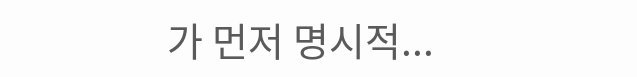가 먼저 명시적...